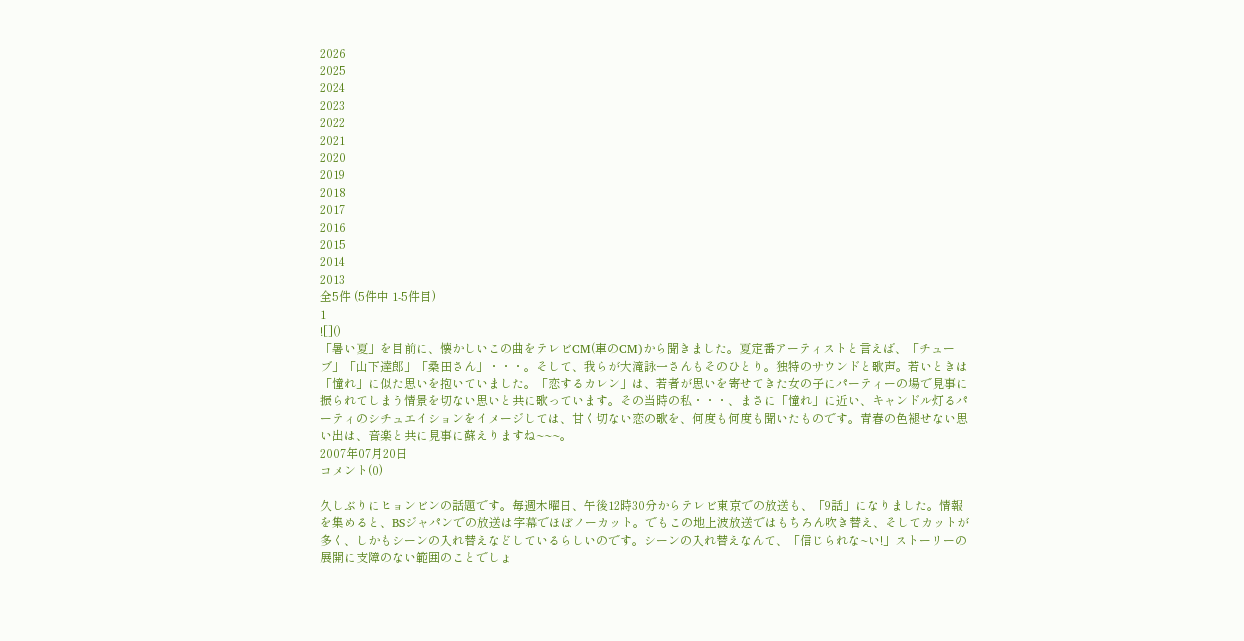2026
2025
2024
2023
2022
2021
2020
2019
2018
2017
2016
2015
2014
2013
全5件 (5件中 1-5件目)
1
![]()
「暑い夏」を目前に、懐かしいこの曲をテレビCM(車のCM)から聞きました。夏定番アーティストと言えば、「チューブ」「山下達郎」「桑田さん」・・・。そして、我らが大滝詠一さんもそのひとり。独特のサウンドと歌声。若いときは「憧れ」に似た思いを抱いていました。「恋するカレン」は、若者が思いを寄せてきた女の子にパーティーの場で見事に振られてしまう情景を切ない思いと共に歌っています。その当時の私・・・、まさに「憧れ」に近い、キャンドル灯るパーティのシチュエイションをイメージしては、甘く切ない恋の歌を、何度も何度も聞いたものです。青春の色褪せない思い出は、音楽と共に見事に蘇えりますね~~~。
2007年07月20日
コメント(0)

久しぶりにヒョンビンの話題です。毎週木曜日、午後12時30分からテレビ東京での放送も、「9話」になりました。情報を集めると、BSジャパンでの放送は字幕でほぼノーカット。でもこの地上波放送ではもちろん吹き替え、そしてカットが多く、しかもシーンの入れ替えなどしているらしいのです。シーンの入れ替えなんて、「信じられな~い!」ストーリーの展開に支障のない範囲のことでしょ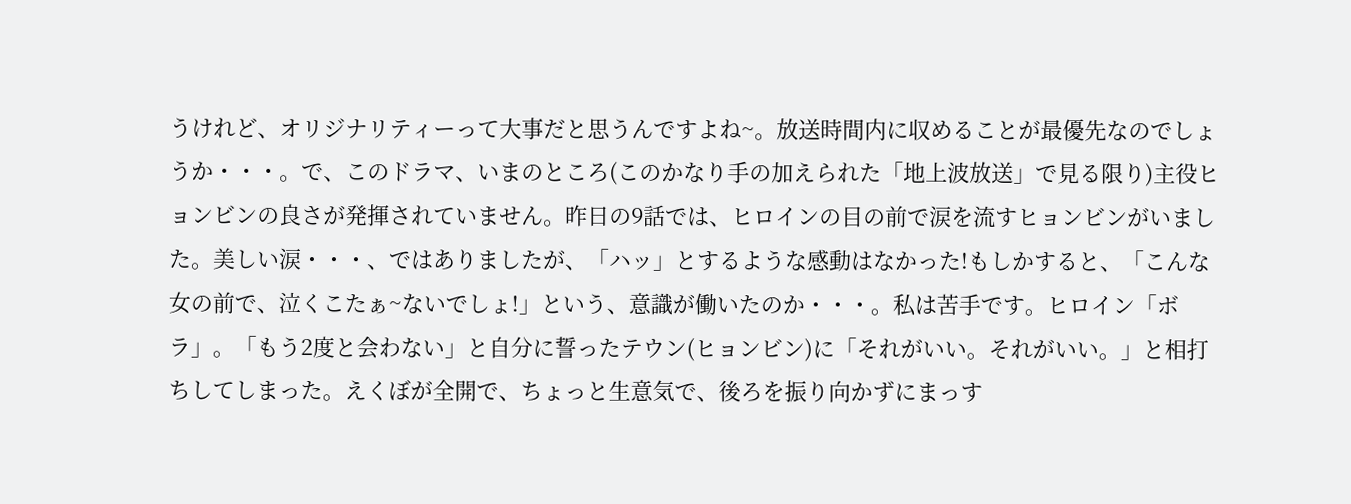うけれど、オリジナリティーって大事だと思うんですよね~。放送時間内に収めることが最優先なのでしょうか・・・。で、このドラマ、いまのところ(このかなり手の加えられた「地上波放送」で見る限り)主役ヒョンビンの良さが発揮されていません。昨日の9話では、ヒロインの目の前で涙を流すヒョンビンがいました。美しい涙・・・、ではありましたが、「ハッ」とするような感動はなかった!もしかすると、「こんな女の前で、泣くこたぁ~ないでしょ!」という、意識が働いたのか・・・。私は苦手です。ヒロイン「ボラ」。「もう2度と会わない」と自分に誓ったテウン(ヒョンビン)に「それがいい。それがいい。」と相打ちしてしまった。えくぼが全開で、ちょっと生意気で、後ろを振り向かずにまっす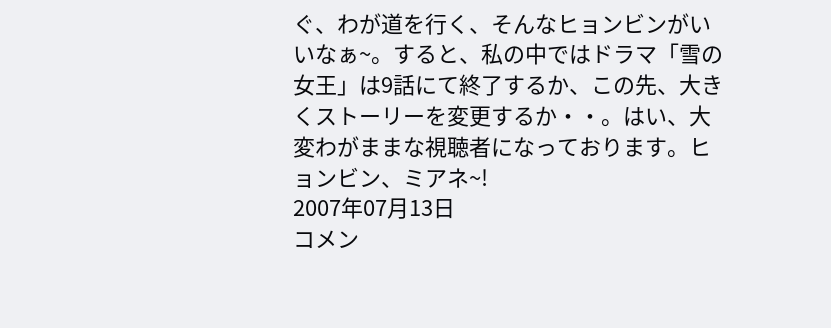ぐ、わが道を行く、そんなヒョンビンがいいなぁ~。すると、私の中ではドラマ「雪の女王」は9話にて終了するか、この先、大きくストーリーを変更するか・・。はい、大変わがままな視聴者になっております。ヒョンビン、ミアネ~!
2007年07月13日
コメン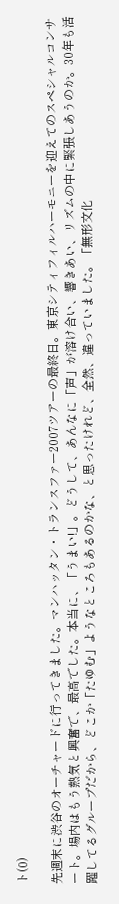ト(0)

先週末に渋谷のオーチャードに行ってきました。マンハッタン・トランスファー2007ツアーの最終日。東京シティフィルハーモニーを迎えてのスペシャルコンサート。場内はもう熱気と興奮で、最高でした。本当に、「うまい!」。どうして、あんなに「声」が溶け合い、響きあい、リズムの中に緊張しあうのか。30年も活躍してるグループだから、どこか「たゆむ」ようなところもあるのかな、と思ったけれど、全然、違っていました。「無形文化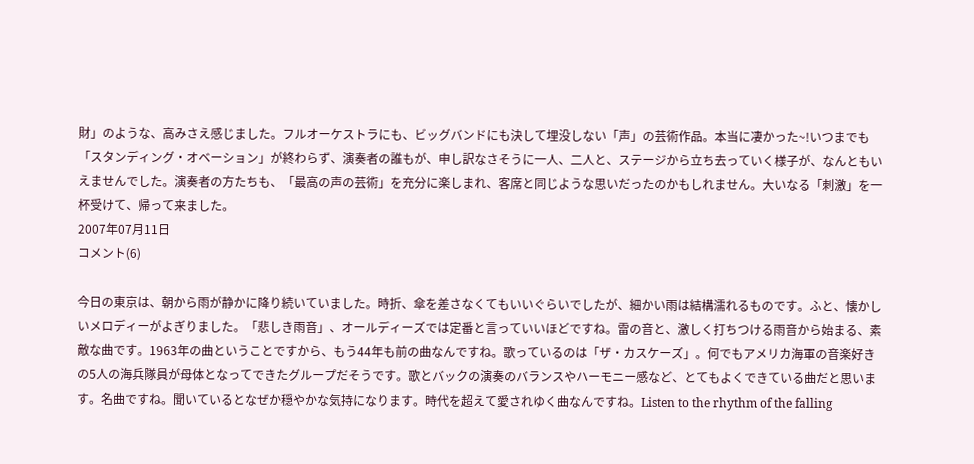財」のような、高みさえ感じました。フルオーケストラにも、ビッグバンドにも決して埋没しない「声」の芸術作品。本当に凄かった~!いつまでも「スタンディング・オベーション」が終わらず、演奏者の誰もが、申し訳なさそうに一人、二人と、ステージから立ち去っていく様子が、なんともいえませんでした。演奏者の方たちも、「最高の声の芸術」を充分に楽しまれ、客席と同じような思いだったのかもしれません。大いなる「刺激」を一杯受けて、帰って来ました。
2007年07月11日
コメント(6)

今日の東京は、朝から雨が静かに降り続いていました。時折、傘を差さなくてもいいぐらいでしたが、細かい雨は結構濡れるものです。ふと、懐かしいメロディーがよぎりました。「悲しき雨音」、オールディーズでは定番と言っていいほどですね。雷の音と、激しく打ちつける雨音から始まる、素敵な曲です。1963年の曲ということですから、もう44年も前の曲なんですね。歌っているのは「ザ・カスケーズ」。何でもアメリカ海軍の音楽好きの5人の海兵隊員が母体となってできたグループだそうです。歌とバックの演奏のバランスやハーモニー感など、とてもよくできている曲だと思います。名曲ですね。聞いているとなぜか穏やかな気持になります。時代を超えて愛されゆく曲なんですね。Listen to the rhythm of the falling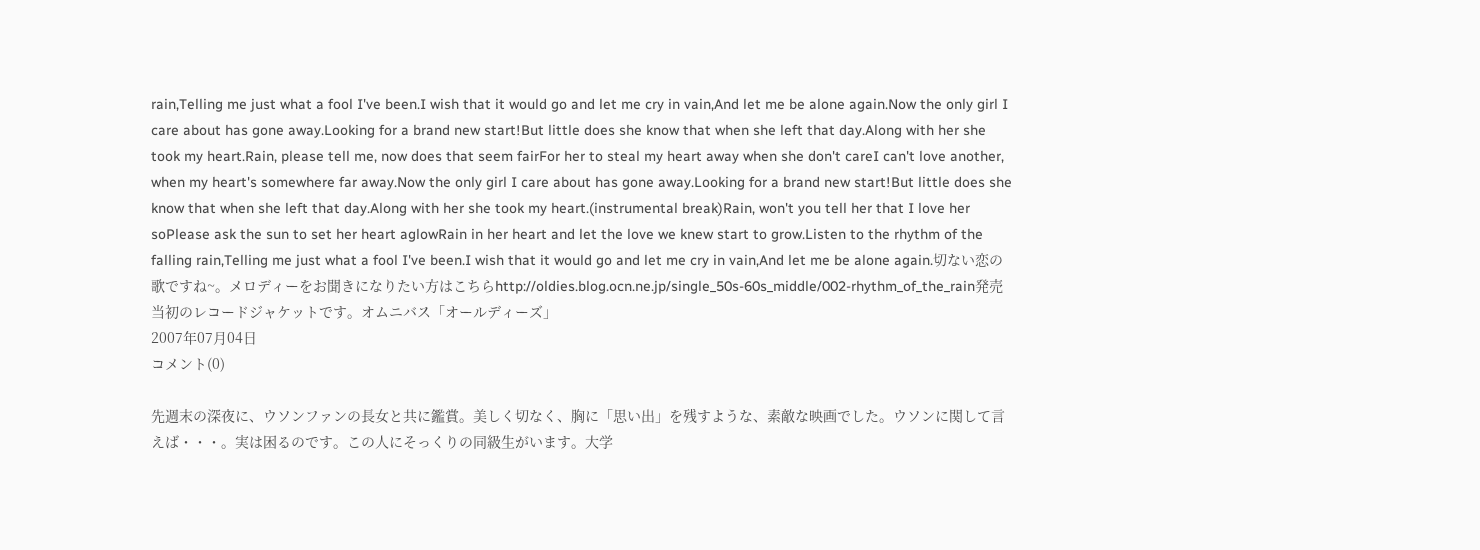rain,Telling me just what a fool I've been.I wish that it would go and let me cry in vain,And let me be alone again.Now the only girl I care about has gone away.Looking for a brand new start!But little does she know that when she left that day.Along with her she took my heart.Rain, please tell me, now does that seem fairFor her to steal my heart away when she don't careI can't love another, when my heart's somewhere far away.Now the only girl I care about has gone away.Looking for a brand new start!But little does she know that when she left that day.Along with her she took my heart.(instrumental break)Rain, won't you tell her that I love her soPlease ask the sun to set her heart aglowRain in her heart and let the love we knew start to grow.Listen to the rhythm of the falling rain,Telling me just what a fool I've been.I wish that it would go and let me cry in vain,And let me be alone again.切ない恋の歌ですね~。メロディーをお聞きになりたい方はこちらhttp://oldies.blog.ocn.ne.jp/single_50s-60s_middle/002-rhythm_of_the_rain発売当初のレコードジャケットです。オムニバス「オールディーズ」
2007年07月04日
コメント(0)

先週末の深夜に、ウソンファンの長女と共に鑑賞。美しく切なく、胸に「思い出」を残すような、素敵な映画でした。ウソンに関して言えば・・・。実は困るのです。この人にそっくりの同級生がいます。大学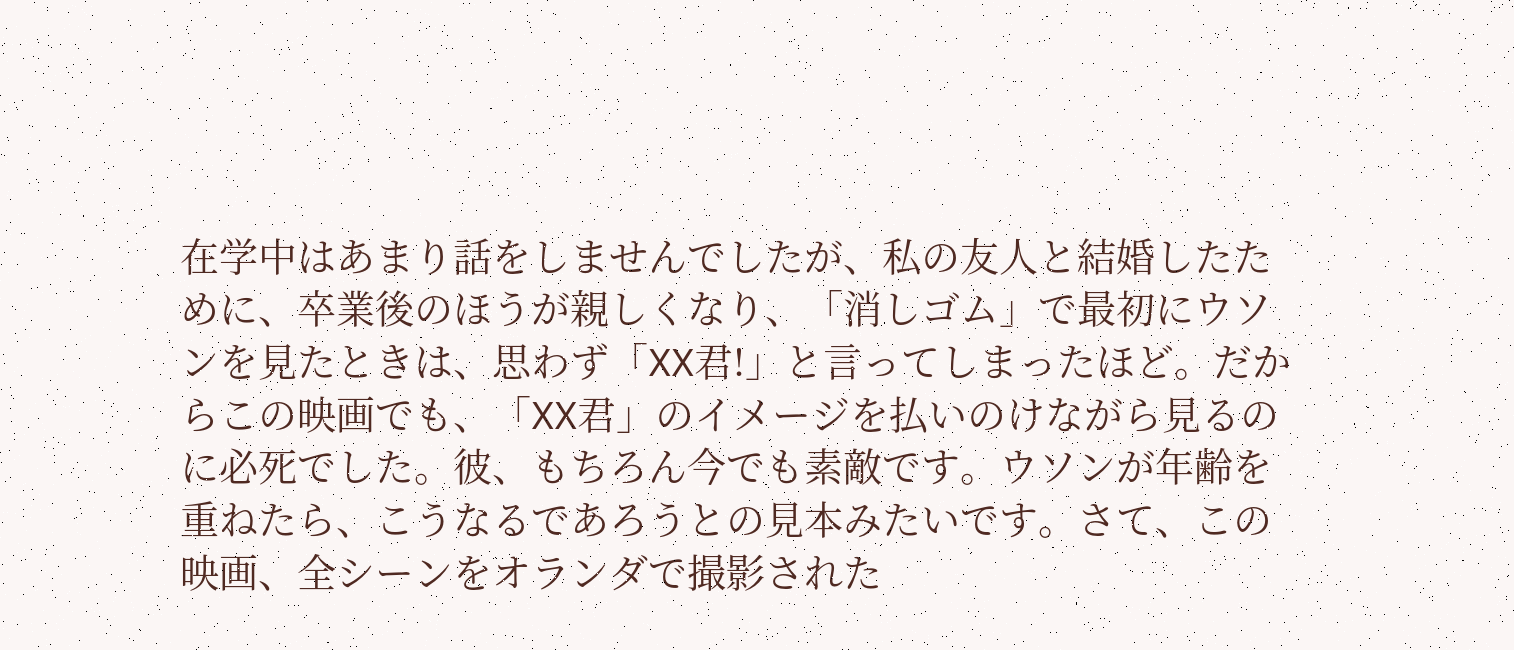在学中はあまり話をしませんでしたが、私の友人と結婚したために、卒業後のほうが親しくなり、「消しゴム」で最初にウソンを見たときは、思わず「XX君!」と言ってしまったほど。だからこの映画でも、「XX君」のイメージを払いのけながら見るのに必死でした。彼、もちろん今でも素敵です。ウソンが年齢を重ねたら、こうなるであろうとの見本みたいです。さて、この映画、全シーンをオランダで撮影された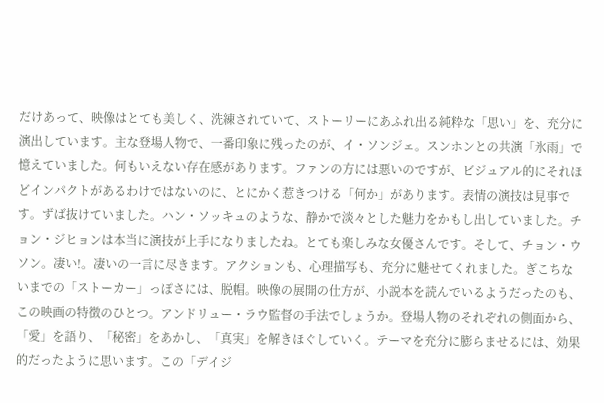だけあって、映像はとても美しく、洗練されていて、ストーリーにあふれ出る純粋な「思い」を、充分に演出しています。主な登場人物で、一番印象に残ったのが、イ・ソンジェ。スンホンとの共演「氷雨」で憶えていました。何もいえない存在感があります。ファンの方には悪いのですが、ビジュアル的にそれほどインパクトがあるわけではないのに、とにかく惹きつける「何か」があります。表情の演技は見事です。ずば抜けていました。ハン・ソッキュのような、静かで淡々とした魅力をかもし出していました。チョン・ジヒョンは本当に演技が上手になりましたね。とても楽しみな女優さんです。そして、チョン・ウソン。凄い!。凄いの一言に尽きます。アクションも、心理描写も、充分に魅せてくれました。ぎこちないまでの「ストーカー」っぽさには、脱帽。映像の展開の仕方が、小説本を読んでいるようだったのも、この映画の特徴のひとつ。アンドリュー・ラウ監督の手法でしょうか。登場人物のそれぞれの側面から、「愛」を語り、「秘密」をあかし、「真実」を解きほぐしていく。テーマを充分に膨らませるには、効果的だったように思います。この「デイジ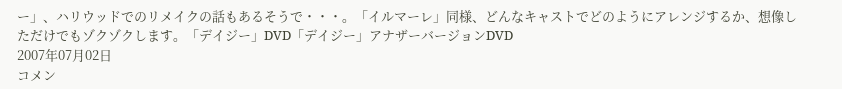ー」、ハリウッドでのリメイクの話もあるそうで・・・。「イルマーレ」同様、どんなキャストでどのようにアレンジするか、想像しただけでもゾクゾクします。「デイジー」DVD「デイジー」アナザーバージョンDVD
2007年07月02日
コメン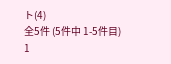ト(4)
全5件 (5件中 1-5件目)
1